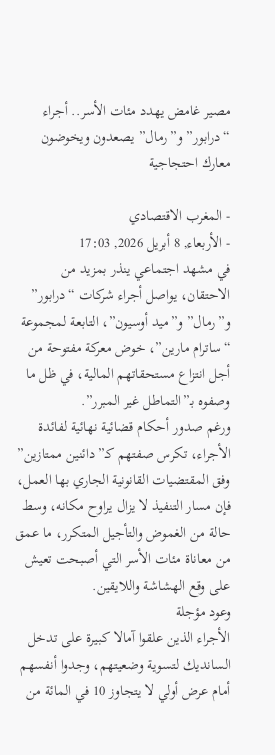مصير غامض يهدد مئات الأسر.. أجراء “درابور” و”رمال” يصعدون ويخوضون معارك احتجاجية

- المغرب الاقتصادي
- الأربعاء, 8 أبريل 2026, 17:03
في مشهد اجتماعي ينذر بمزيد من الاحتقان، يواصل أجراء شركات “درابور” و”رمال” و”ميد أوسيون”، التابعة لمجموعة “ساترام مارين”، خوض معركة مفتوحة من أجل انتزاع مستحقاتهم المالية، في ظل ما وصفوه بـ”التماطل غير المبرر”.
ورغم صدور أحكام قضائية نهائية لفائدة الأجراء، تكرس صفتهم كـ”دائنين ممتازين” وفق المقتضيات القانونية الجاري بها العمل، فإن مسار التنفيذ لا يزال يراوح مكانه، وسط حالة من الغموض والتأجيل المتكرر، ما عمق من معاناة مئات الأسر التي أصبحت تعيش على وقع الهشاشة واللايقين.
وعود مؤجلة
الأجراء الذين علقوا آمالا كبيرة على تدخل السانديك لتسوية وضعيتهم، وجدوا أنفسهم أمام عرض أولي لا يتجاوز 10 في المائة من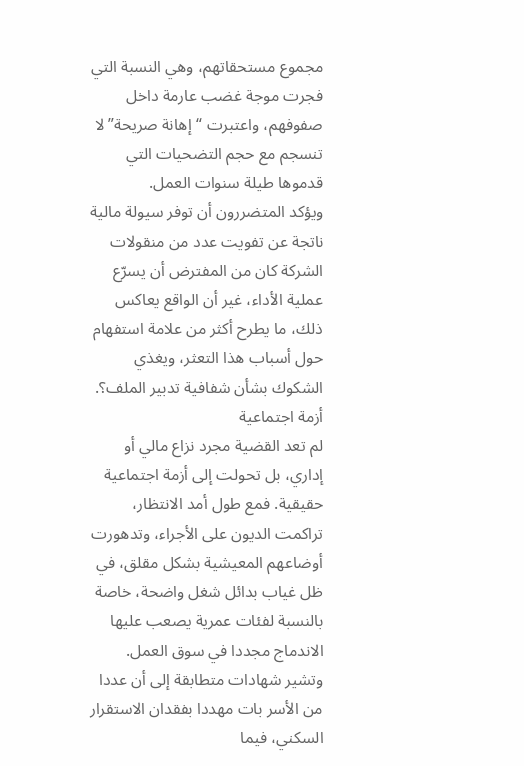مجموع مستحقاتهم، وهي النسبة التي فجرت موجة غضب عارمة داخل صفوفهم، واعتبرت “إهانة صريحة” لا تنسجم مع حجم التضحيات التي قدموها طيلة سنوات العمل.
ويؤكد المتضررون أن توفر سيولة مالية ناتجة عن تفويت عدد من منقولات الشركة كان من المفترض أن يسرّع عملية الأداء، غير أن الواقع يعاكس ذلك، ما يطرح أكثر من علامة استفهام حول أسباب هذا التعثر، ويغذي الشكوك بشأن شفافية تدبير الملف؟.
أزمة اجتماعية
لم تعد القضية مجرد نزاع مالي أو إداري، بل تحولت إلى أزمة اجتماعية حقيقية. فمع طول أمد الانتظار، تراكمت الديون على الأجراء، وتدهورت أوضاعهم المعيشية بشكل مقلق، في ظل غياب بدائل شغل واضحة، خاصة بالنسبة لفئات عمرية يصعب عليها الاندماج مجددا في سوق العمل.
وتشير شهادات متطابقة إلى أن عددا من الأسر بات مهددا بفقدان الاستقرار السكني، فيما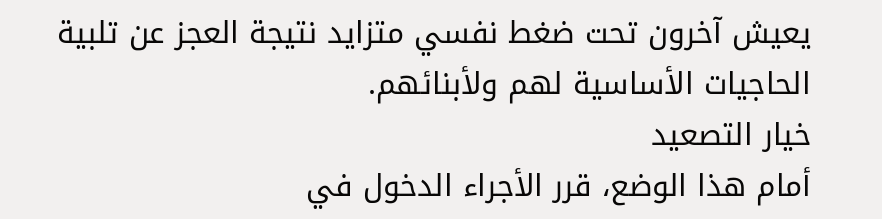يعيش آخرون تحت ضغط نفسي متزايد نتيجة العجز عن تلبية الحاجيات الأساسية لهم ولأبنائهم.
خيار التصعيد
أمام هذا الوضع، قرر الأجراء الدخول في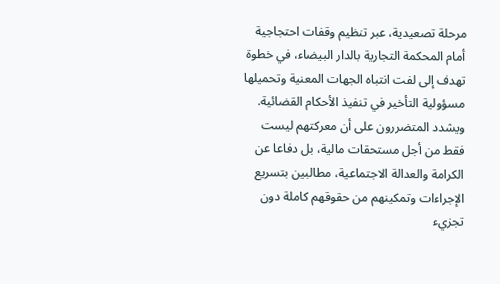مرحلة تصعيدية، عبر تنظيم وقفات احتجاجية أمام المحكمة التجارية بالدار البيضاء، في خطوة تهدف إلى لفت انتباه الجهات المعنية وتحميلها مسؤولية التأخير في تنفيذ الأحكام القضائية.
ويشدد المتضررون على أن معركتهم ليست فقط من أجل مستحقات مالية، بل دفاعا عن الكرامة والعدالة الاجتماعية، مطالبين بتسريع الإجراءات وتمكينهم من حقوقهم كاملة دون تجزيء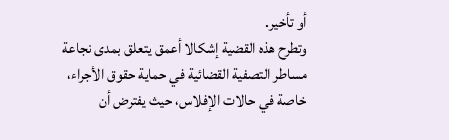أو تأخير.
وتطرح هذه القضية إشكالا أعمق يتعلق بمدى نجاعة مساطر التصفية القضائية في حماية حقوق الأجراء، خاصة في حالات الإفلاس، حيث يفترض أن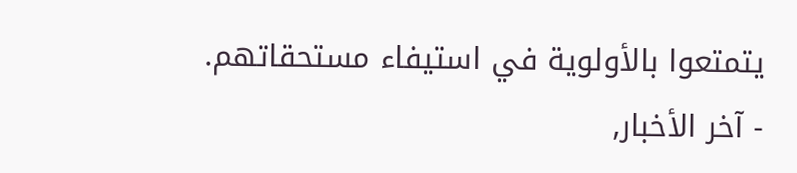يتمتعوا بالأولوية في استيفاء مستحقاتهم.
- آخر الأخبار,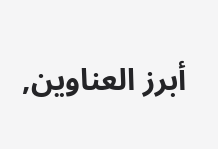أبرز العناوين,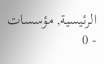الرئيسية, مؤسسات
- 0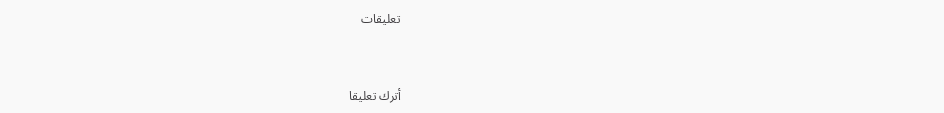تعليقات



أترك تعليقا